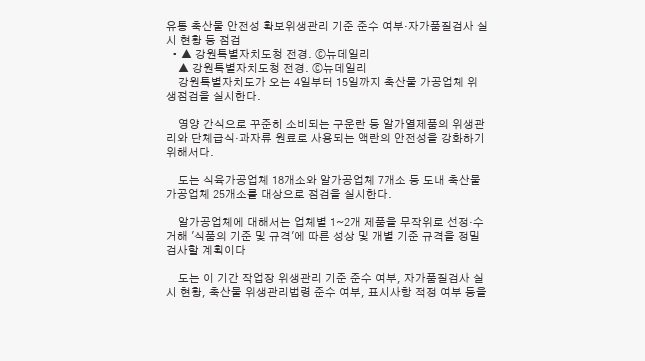유통 축산물 안전성 확보위생관리 기준 준수 여부·자가품질검사 실시 현황 등 점검
  • ▲ 강원특별자치도청 전경. ⓒ뉴데일리
    ▲ 강원특별자치도청 전경. ⓒ뉴데일리
    강원특별자치도가 오는 4일부터 15일까지 축산물 가공업체 위생점검을 실시한다.

    영양 간식으로 꾸준히 소비되는 구운란 등 알가열제품의 위생관리와 단체급식·과자류 원료로 사용되는 액란의 안전성을 강화하기 위해서다.

    도는 식육가공업체 18개소와 알가공업체 7개소 등 도내 축산물 가공업체 25개소를 대상으로 점검을 실시한다.

    알가공업체에 대해서는 업체별 1~2개 제품을 무작위로 선정·수거해 '식품의 기준 및 규격'에 따른 성상 및 개별 기준 규격을 정밀 검사할 계획이다

    도는 이 기간 작업장 위생관리 기준 준수 여부, 자가품질검사 실시 현황, 축산물 위생관리법령 준수 여부, 표시사항 적정 여부 등을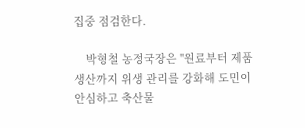집중 점검한다.

    박형철 농정국장은 "원료부터 제품 생산까지 위생 관리를 강화해 도민이 안심하고 축산물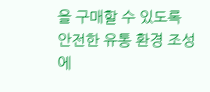을 구매할 수 있도록 안전한 유통 환경 조성에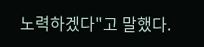노력하겠다"고 말했다.